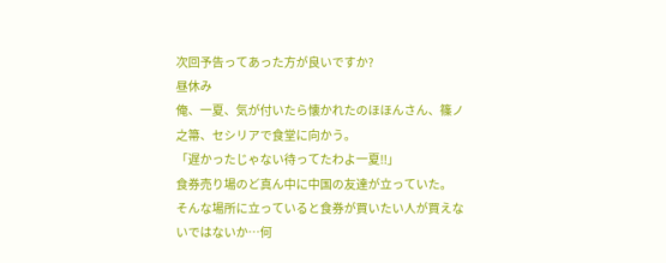次回予告ってあった方が良いですか?
昼休み
俺、一夏、気が付いたら懐かれたのほほんさん、篠ノ之箒、セシリアで食堂に向かう。
「遅かったじゃない待ってたわよ一夏‼」
食券売り場のど真ん中に中国の友達が立っていた。
そんな場所に立っていると食券が買いたい人が買えないではないか…何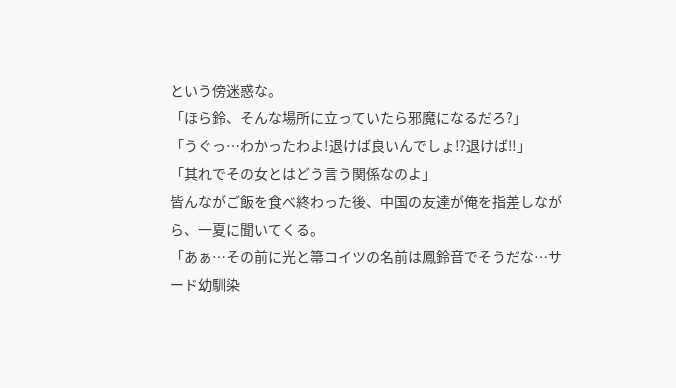という傍迷惑な。
「ほら鈴、そんな場所に立っていたら邪魔になるだろ?」
「うぐっ…わかったわよ!退けば良いんでしょ⁉退けば‼」
「其れでその女とはどう言う関係なのよ」
皆んながご飯を食べ終わった後、中国の友達が俺を指差しながら、一夏に聞いてくる。
「あぁ…その前に光と箒コイツの名前は鳳鈴音でそうだな…サード幼馴染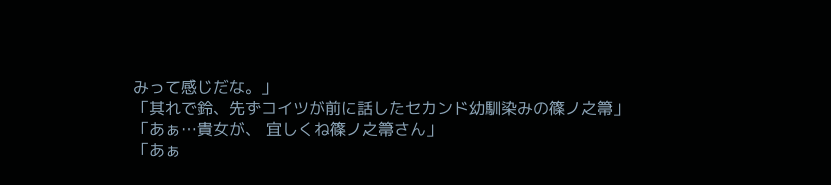みって感じだな。」
「其れで鈴、先ずコイツが前に話したセカンド幼馴染みの篠ノ之箒」
「あぁ…貴女が、 宜しくね篠ノ之箒さん」
「あぁ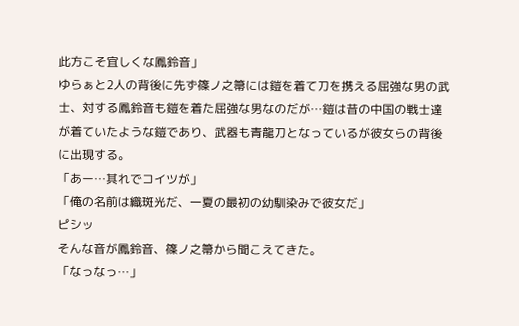此方こそ宜しくな鳳鈴音」
ゆらぁと2人の背後に先ず篠ノ之箒には鎧を着て刀を携える屈強な男の武士、対する鳳鈴音も鎧を着た屈強な男なのだが…鎧は昔の中国の戦士達が着ていたような鎧であり、武器も青龍刀となっているが彼女らの背後に出現する。
「あー…其れでコイツが」
「俺の名前は織斑光だ、一夏の最初の幼馴染みで彼女だ」
ピシッ
そんな音が鳳鈴音、篠ノ之箒から聞こえてきた。
「なっなっ…」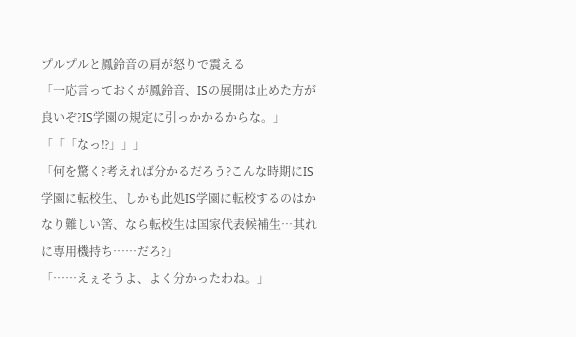プルプルと鳳鈴音の肩が怒りで震える
「一応言っておくが鳳鈴音、ISの展開は止めた方が良いぞ?IS学園の規定に引っかかるからな。」
「「「なっ⁉」」」
「何を驚く?考えれば分かるだろう?こんな時期にIS学園に転校生、しかも此処IS学園に転校するのはかなり難しい筈、なら転校生は国家代表候補生…其れに専用機持ち……だろ?」
「……えぇそうよ、よく分かったわね。」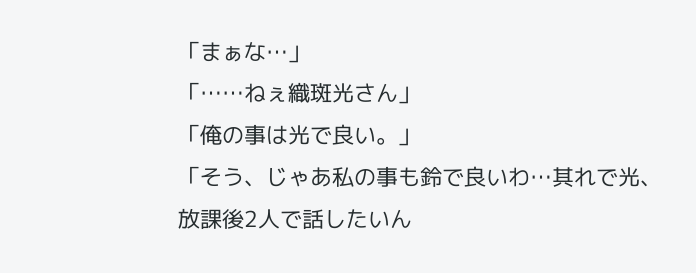「まぁな…」
「……ねぇ織斑光さん」
「俺の事は光で良い。」
「そう、じゃあ私の事も鈴で良いわ…其れで光、放課後2人で話したいん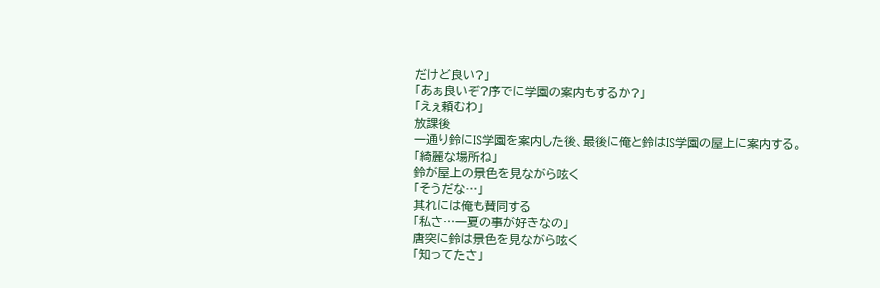だけど良い?」
「あぁ良いぞ?序でに学園の案内もするか?」
「えぇ頼むわ」
放課後
一通り鈴にIS学園を案内した後、最後に俺と鈴はIS学園の屋上に案内する。
「綺麗な場所ね」
鈴が屋上の景色を見ながら呟く
「そうだな…」
其れには俺も賛同する
「私さ…一夏の事が好きなの」
唐突に鈴は景色を見ながら呟く
「知ってたさ」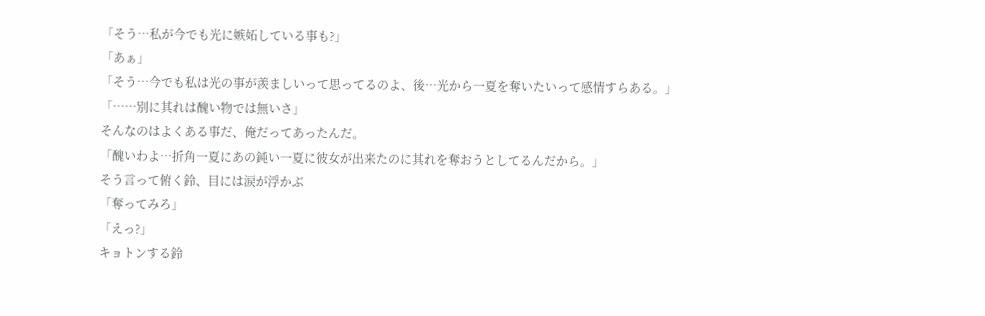「そう…私が今でも光に嫉妬している事も?」
「あぁ」
「そう…今でも私は光の事が羨ましいって思ってるのよ、後…光から一夏を奪いたいって感情すらある。」
「……別に其れは醜い物では無いさ」
そんなのはよくある事だ、俺だってあったんだ。
「醜いわよ…折角一夏にあの鈍い一夏に彼女が出来たのに其れを奪おうとしてるんだから。」
そう言って俯く鈴、目には涙が浮かぶ
「奪ってみろ」
「えっ?」
キョトンする鈴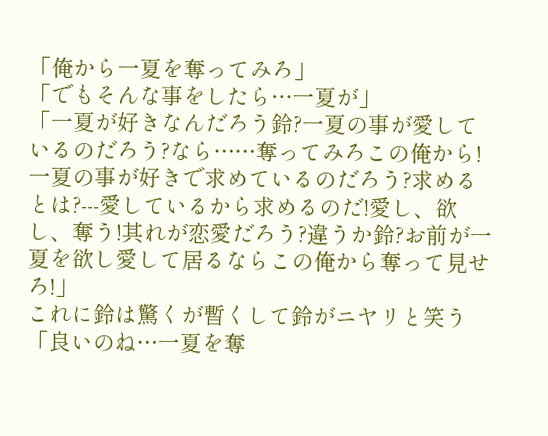「俺から一夏を奪ってみろ」
「でもそんな事をしたら…一夏が」
「一夏が好きなんだろう鈴?一夏の事が愛しているのだろう?なら……奪ってみろこの俺から!一夏の事が好きで求めているのだろう?求めるとは?---愛しているから求めるのだ!愛し、欲し、奪う!其れが恋愛だろう?違うか鈴?お前が一夏を欲し愛して居るならこの俺から奪って見せろ!」
これに鈴は驚くが暫くして鈴がニヤリと笑う
「良いのね…一夏を奪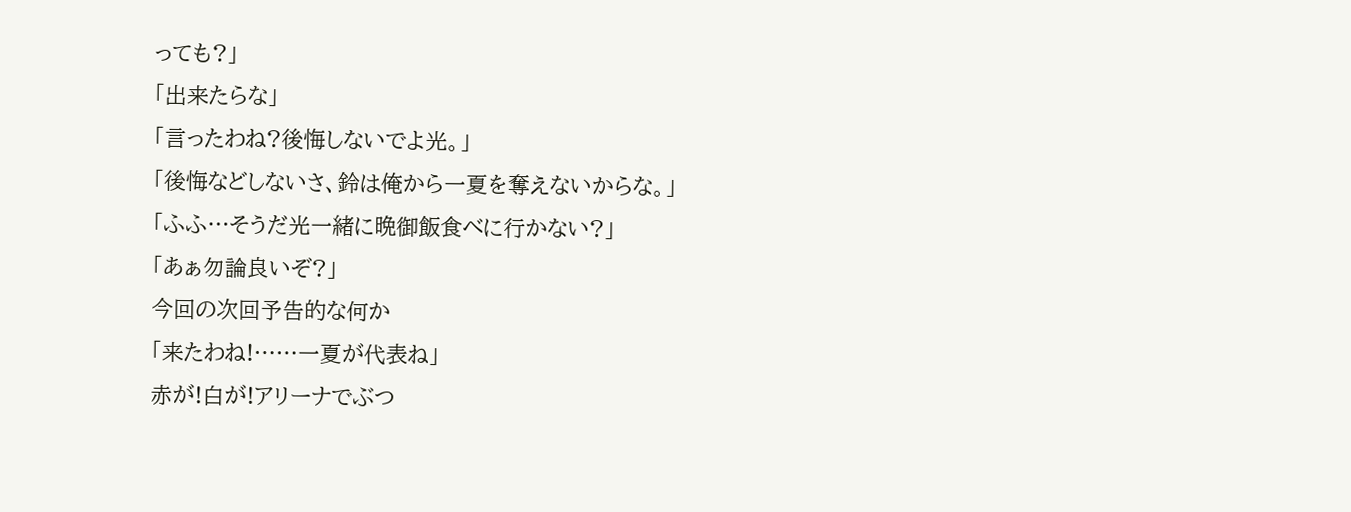っても?」
「出来たらな」
「言ったわね?後悔しないでよ光。」
「後悔などしないさ、鈴は俺から一夏を奪えないからな。」
「ふふ…そうだ光一緒に晩御飯食べに行かない?」
「あぁ勿論良いぞ?」
今回の次回予告的な何か
「来たわね!……一夏が代表ね」
赤が!白が!アリーナでぶつ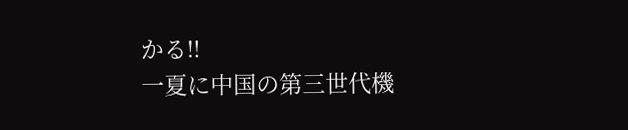かる‼
一夏に中国の第三世代機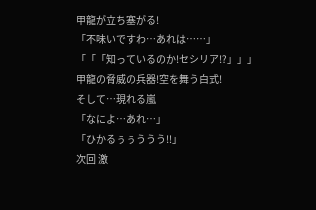甲龍が立ち塞がる!
「不味いですわ…あれは……」
「「「知っているのか!セシリア⁉」」」
甲龍の脅威の兵器!空を舞う白式!
そして…現れる嵐
「なによ…あれ…」
「ひかるぅぅううう‼」
次回 激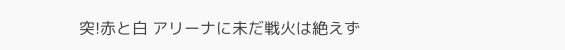突!赤と白 アリーナに未だ戦火は絶えず